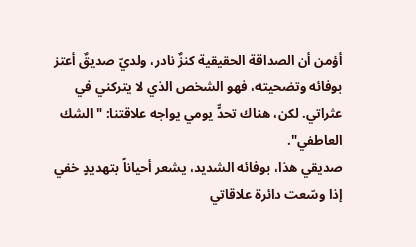أؤمن أن الصداقة الحقيقية كنزٌ نادر، ولديّ صديقٌ أعتز بوفائه وتضحيته، فهو الشخص الذي لا يتركني في عثراتي. لكن، هناك تحدٍّ يومي يواجه علاقتنا: "الشك العاطفي".
صديقي هذا، بوفائه الشديد، يشعر أحياناً بتهديدٍ خفي إذا وسّعت دائرة علاقاتي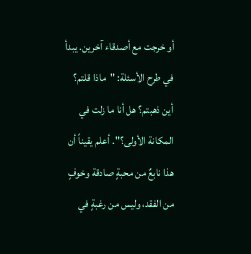أو خرجت مع أصدقاء آخرين. يبدأ في طرح الأسئلة: "ماذا قلتم؟ أين ذهبتم؟ هل أنا ما زلت في المكانة الأولى؟". أعلم يقيناً أن هذا نابعٌ من محبةٍ صادقة وخوفٍ من الفقد، وليس من رغبةٍ في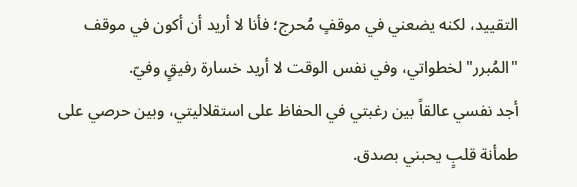التقييد، لكنه يضعني في موقفٍ مُحرج؛ فأنا لا أريد أن أكون في موقف "المُبرر" لخطواتي، وفي نفس الوقت لا أريد خسارة رفيقٍ وفيّ.
أجد نفسي عالقاً بين رغبتي في الحفاظ على استقلاليتي، وبين حرصي على طمأنة قلبٍ يحبني بصدق.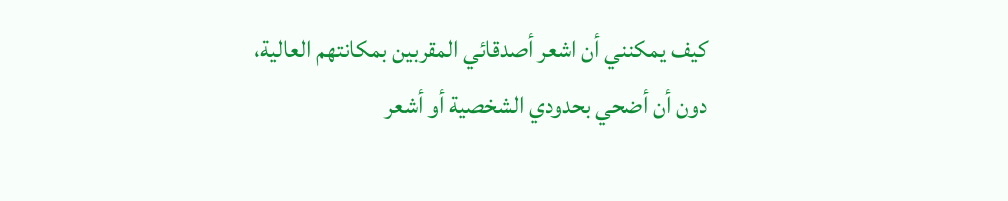كيف يمكنني أن اشعر أصدقائي المقربين بمكانتهم العالية، دون أن أضحي بحدودي الشخصية أو أشعر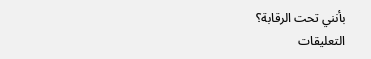بأنني تحت الرقابة؟
التعليقات